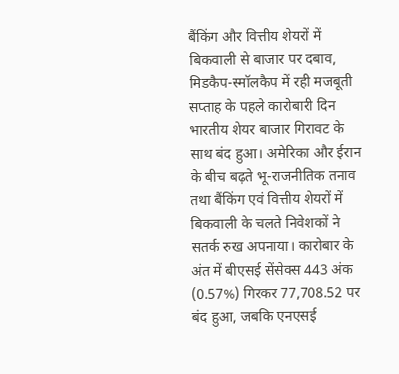बैंकिंग और वित्तीय शेयरों में बिकवाली से बाजार पर दबाव, मिडकैप-स्मॉलकैप में रही मजबूती
सप्ताह के पहले कारोबारी दिन भारतीय शेयर बाजार गिरावट के साथ बंद हुआ। अमेरिका और ईरान के बीच बढ़ते भू-राजनीतिक तनाव तथा बैंकिंग एवं वित्तीय शेयरों में बिकवाली के चलते निवेशकों ने सतर्क रुख अपनाया। कारोबार के अंत में बीएसई सेंसेक्स 443 अंक (0.57%) गिरकर 77,708.52 पर बंद हुआ, जबकि एनएसई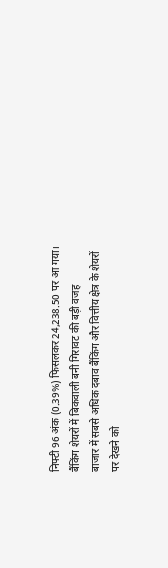निफ्टी 96 अंक (0.39%) फिसलकर 24,238.50 पर आ गया।
बैंकिंग शेयरों में बिकवाली बनी गिरावट की बड़ी वजह
बाजार में सबसे अधिक दबाव बैंकिंग और वित्तीय क्षेत्र के शेयरों पर देखने को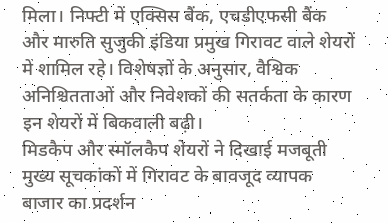मिला। निफ्टी में एक्सिस बैंक, एचडीएफसी बैंक और मारुति सुजुकी इंडिया प्रमुख गिरावट वाले शेयरों में शामिल रहे। विशेषज्ञों के अनुसार, वैश्विक अनिश्चितताओं और निवेशकों की सतर्कता के कारण इन शेयरों में बिकवाली बढ़ी।
मिडकैप और स्मॉलकैप शेयरों ने दिखाई मजबूती
मुख्य सूचकांकों में गिरावट के बावजूद व्यापक बाजार का प्रदर्शन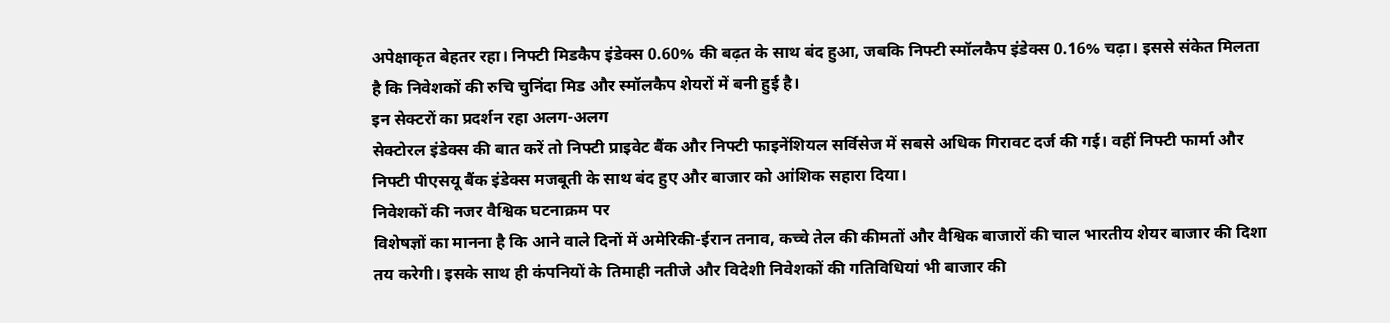अपेक्षाकृत बेहतर रहा। निफ्टी मिडकैप इंडेक्स 0.60% की बढ़त के साथ बंद हुआ, जबकि निफ्टी स्मॉलकैप इंडेक्स 0.16% चढ़ा। इससे संकेत मिलता है कि निवेशकों की रुचि चुनिंदा मिड और स्मॉलकैप शेयरों में बनी हुई है।
इन सेक्टरों का प्रदर्शन रहा अलग-अलग
सेक्टोरल इंडेक्स की बात करें तो निफ्टी प्राइवेट बैंक और निफ्टी फाइनेंशियल सर्विसेज में सबसे अधिक गिरावट दर्ज की गई। वहीं निफ्टी फार्मा और निफ्टी पीएसयू बैंक इंडेक्स मजबूती के साथ बंद हुए और बाजार को आंशिक सहारा दिया।
निवेशकों की नजर वैश्विक घटनाक्रम पर
विशेषज्ञों का मानना है कि आने वाले दिनों में अमेरिकी-ईरान तनाव, कच्चे तेल की कीमतों और वैश्विक बाजारों की चाल भारतीय शेयर बाजार की दिशा तय करेगी। इसके साथ ही कंपनियों के तिमाही नतीजे और विदेशी निवेशकों की गतिविधियां भी बाजार की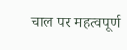चाल पर महत्वपूर्ण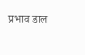प्रभाव डाल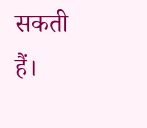सकती हैं।